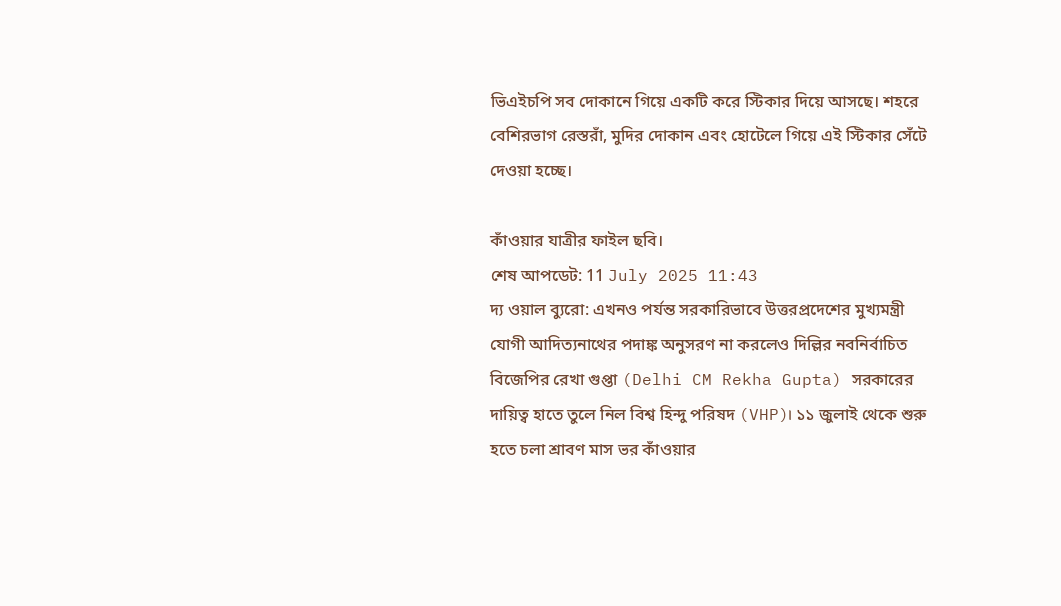ভিএইচপি সব দোকানে গিয়ে একটি করে স্টিকার দিয়ে আসছে। শহরে বেশিরভাগ রেস্তরাঁ, মুদির দোকান এবং হোটেলে গিয়ে এই স্টিকার সেঁটে দেওয়া হচ্ছে।

কাঁওয়ার যাত্রীর ফাইল ছবি।
শেষ আপডেট: 11 July 2025 11:43
দ্য ওয়াল ব্যুরো: এখনও পর্যন্ত সরকারিভাবে উত্তরপ্রদেশের মুখ্যমন্ত্রী যোগী আদিত্যনাথের পদাঙ্ক অনুসরণ না করলেও দিল্লির নবনির্বাচিত বিজেপির রেখা গুপ্তা (Delhi CM Rekha Gupta) সরকারের দায়িত্ব হাতে তুলে নিল বিশ্ব হিন্দু পরিষদ (VHP)। ১১ জুলাই থেকে শুরু হতে চলা শ্রাবণ মাস ভর কাঁওয়ার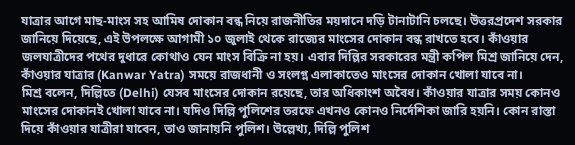যাত্রার আগে মাছ-মাংস সহ আমিষ দোকান বন্ধ নিয়ে রাজনীতির ময়দানে দড়ি টানাটানি চলছে। উত্তরপ্রদেশ সরকার জানিয়ে দিয়েছে, এই উপলক্ষে আগামী ১০ জুলাই থেকে রাজ্যের মাংসের দোকান বন্ধ রাখতে হবে। কাঁওয়ার জলযাত্রীদের পথের দুধারে কোথাও যেন মাংস বিক্রি না হয়। এবার দিল্লির সরকারের মন্ত্রী কপিল মিশ্র জানিয়ে দেন, কাঁওয়ার যাত্রার (Kanwar Yatra) সময়ে রাজধানী ও সংলগ্ন এলাকাতেও মাংসের দোকান খোলা যাবে না।
মিশ্র বলেন, দিল্লিতে (Delhi) যেসব মাংসের দোকান রয়েছে, তার অধিকাংশ অবৈধ। কাঁওয়ার যাত্রার সময় কোনও মাংসের দোকানই খোলা যাবে না। যদিও দিল্লি পুলিশের তরফে এখনও কোনও নির্দেশিকা জারি হয়নি। কোন রাস্তা দিয়ে কাঁওয়ার যাত্রীরা যাবেন, তাও জানায়নি পুলিশ। উল্লেখ্য, দিল্লি পুলিশ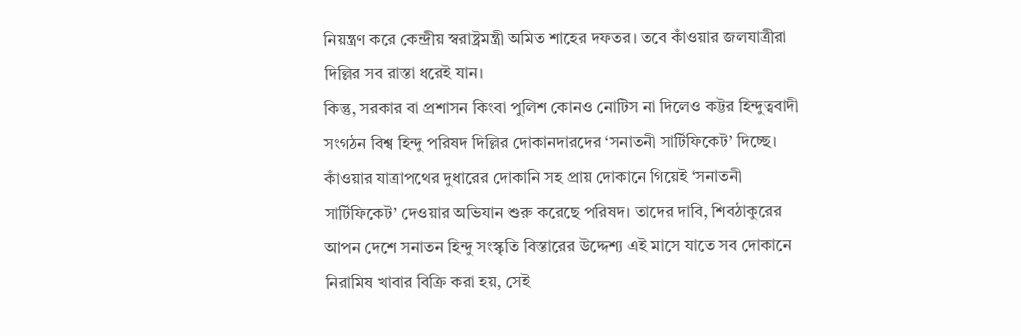নিয়ন্ত্রণ করে কেন্দ্রীয় স্বরাষ্ট্রমন্ত্রী অমিত শাহের দফতর। তবে কাঁওয়ার জলযাত্রীরা দিল্লির সব রাস্তা ধরেই যান।
কিন্তু, সরকার বা প্রশাসন কিংবা পুলিশ কোনও নোটিস না দিলেও কট্টর হিন্দুত্ববাদী সংগঠন বিশ্ব হিন্দু পরিষদ দিল্লির দোকানদারদের ‘সনাতনী সার্টিফিকেট’ দিচ্ছে। কাঁওয়ার যাত্রাপথের দুধারের দোকানি সহ প্রায় দোকানে গিয়েই ‘সনাতনী সার্টিফিকেট’ দেওয়ার অভিযান শুরু করেছে পরিষদ। তাদের দাবি, শিবঠাকুরের আপন দেশে সনাতন হিন্দু সংস্কৃতি বিস্তারের উদ্দেশ্য এই মাসে যাতে সব দোকানে নিরামিষ খাবার বিক্রি করা হয়, সেই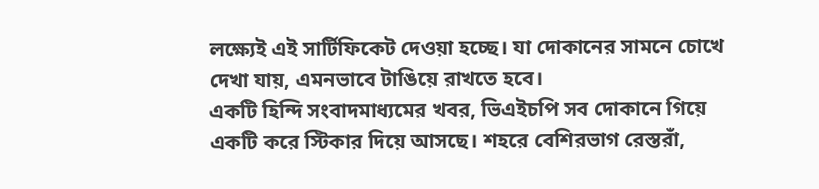লক্ষ্যেই এই সার্টিফিকেট দেওয়া হচ্ছে। যা দোকানের সামনে চোখে দেখা যায়, এমনভাবে টাঙিয়ে রাখতে হবে।
একটি হিন্দি সংবাদমাধ্যমের খবর, ভিএইচপি সব দোকানে গিয়ে একটি করে স্টিকার দিয়ে আসছে। শহরে বেশিরভাগ রেস্তরাঁ,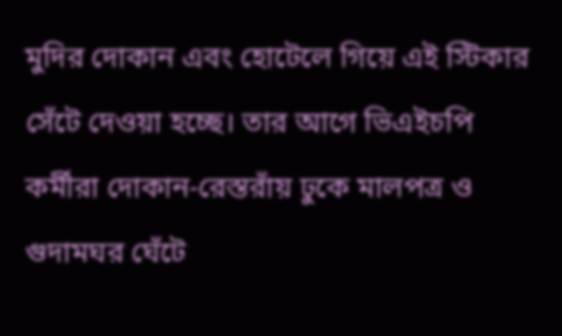মুদির দোকান এবং হোটেলে গিয়ে এই স্টিকার সেঁটে দেওয়া হচ্ছে। তার আগে ভিএইচপি কর্মীরা দোকান-রেস্তরাঁয় ঢুকে মালপত্র ও গুদামঘর ঘেঁটে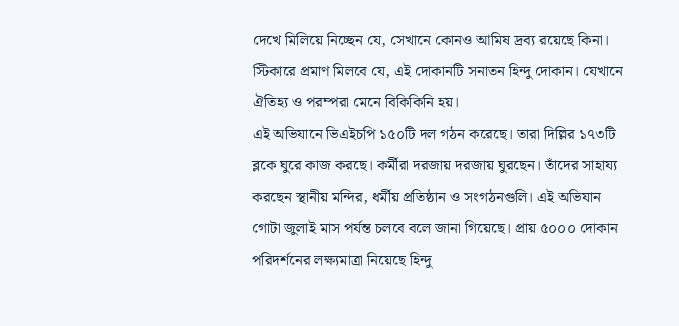দেখে মিলিয়ে নিচ্ছেন যে, সেখানে কোনও আমিষ দ্রব্য রয়েছে কিনা। স্টিকারে প্রমাণ মিলবে যে, এই দোকানটি সনাতন হিন্দু দোকান। যেখানে ঐতিহ্য ও পরম্পরা মেনে বিকিকিনি হয়।
এই অভিযানে ভিএইচপি ১৫০টি দল গঠন করেছে। তারা দিল্লির ১৭৩টি ব্লকে ঘুরে কাজ করছে। কর্মীরা দরজায় দরজায় ঘুরছেন। তাঁদের সাহায্য করছেন স্থানীয় মন্দির, ধর্মীয় প্রতিষ্ঠান ও সংগঠনগুলি। এই অভিযান গোটা জুলাই মাস পর্যন্ত চলবে বলে জানা গিয়েছে। প্রায় ৫০০০ দোকান পরিদর্শনের লক্ষ্যমাত্রা নিয়েছে হিন্দু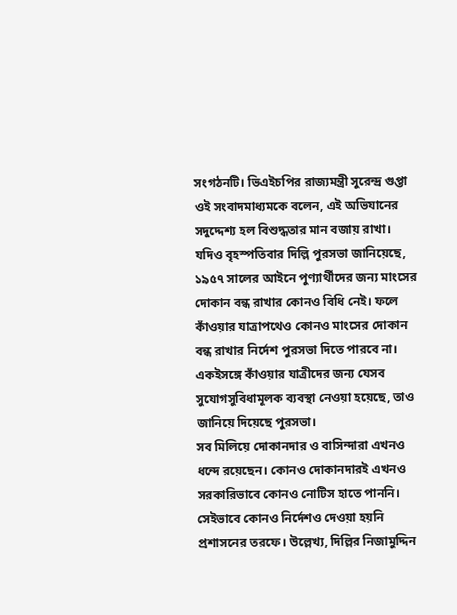সংগঠনটি। ভিএইচপির রাজ্যমন্ত্রী সুরেন্দ্র গুপ্তা ওই সংবাদমাধ্যমকে বলেন, এই অভিযানের সদুদ্দেশ্য হল বিশুদ্ধতার মান বজায় রাখা।
যদিও বৃহস্পতিবার দিল্লি পুরসভা জানিয়েছে, ১৯৫৭ সালের আইনে পুণ্যার্থীদের জন্য মাংসের দোকান বন্ধ রাখার কোনও বিধি নেই। ফলে কাঁওয়ার যাত্রাপথেও কোনও মাংসের দোকান বন্ধ রাখার নির্দেশ পুরসভা দিতে পারবে না। একইসঙ্গে কাঁওয়ার যাত্রীদের জন্য যেসব সুযোগসুবিধামূলক ব্যবস্থা নেওয়া হয়েছে, তাও জানিয়ে দিয়েছে পুরসভা।
সব মিলিয়ে দোকানদার ও বাসিন্দারা এখনও ধন্দে রয়েছেন। কোনও দোকানদারই এখনও সরকারিভাবে কোনও নোটিস হাতে পাননি। সেইভাবে কোনও নির্দেশও দেওয়া হয়নি প্রশাসনের তরফে। উল্লেখ্য, দিল্লির নিজামুদ্দিন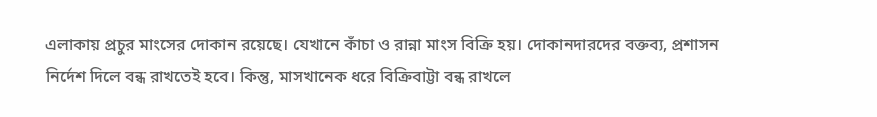এলাকায় প্রচুর মাংসের দোকান রয়েছে। যেখানে কাঁচা ও রান্না মাংস বিক্রি হয়। দোকানদারদের বক্তব্য, প্রশাসন নির্দেশ দিলে বন্ধ রাখতেই হবে। কিন্তু, মাসখানেক ধরে বিক্রিবাট্টা বন্ধ রাখলে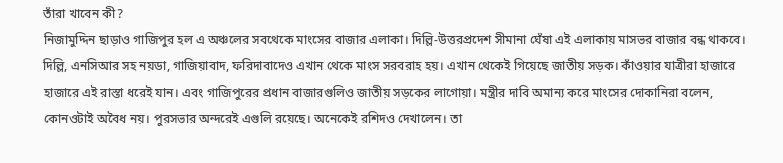তাঁরা খাবেন কী?
নিজামুদ্দিন ছাড়াও গাজিপুর হল এ অঞ্চলের সবথেকে মাংসের বাজার এলাকা। দিল্লি-উত্তরপ্রদেশ সীমানা ঘেঁষা এই এলাকায় মাসভর বাজার বন্ধ থাকবে। দিল্লি, এনসিআর সহ নয়ডা, গাজিয়াবাদ, ফরিদাবাদেও এখান থেকে মাংস সরবরাহ হয়। এখান থেকেই গিয়েছে জাতীয় সড়ক। কাঁওয়ার যাত্রীরা হাজারে হাজারে এই রাস্তা ধরেই যান। এবং গাজিপুরের প্রধান বাজারগুলিও জাতীয় সড়কের লাগোয়া। মন্ত্রীর দাবি অমান্য করে মাংসের দোকানিরা বলেন, কোনওটাই অবৈধ নয়। পুরসভার অন্দরেই এগুলি রয়েছে। অনেকেই রশিদও দেখালেন। তা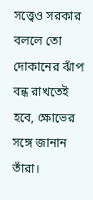সত্ত্বেও সরকার বললে তো দোকানের ঝাঁপ বন্ধ রাখতেই হবে, ক্ষোভের সঙ্গে জানান তাঁরা।